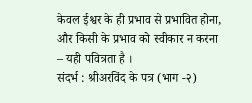केवल ईश्वर के ही प्रभाव से प्रभावित होना, और किसी के प्रभाव को स्वीकार न करना – यही पवित्रता है ।
संदर्भ : श्रीअरविंद के पत्र (भाग -२)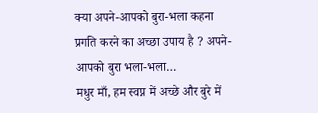क्या अपने-आपको बुरा-भला कहना प्रगति करने का अच्छा उपाय है ? अपने-आपको बुरा भला-भला…
मधुर माँ, हम स्वप्न में अच्छे और बुरे में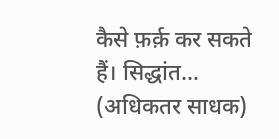कैसे फ़र्क़ कर सकते हैं। सिद्धांत…
(अधिकतर साधक)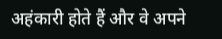अहंकारी होते हैं और वे अपने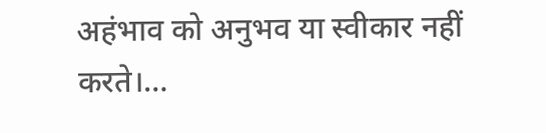अहंभाव को अनुभव या स्वीकार नहीं करते।…